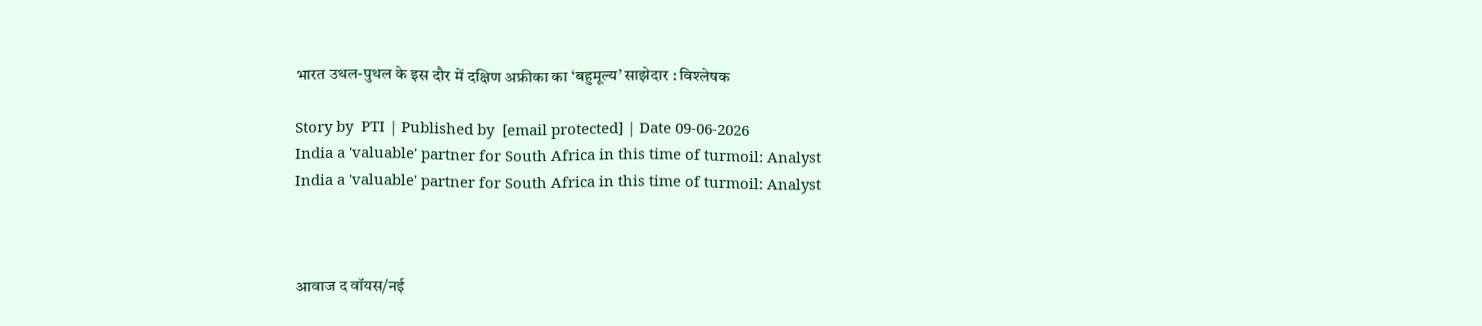भारत उथल-पुथल के इस दौर में दक्षिण अफ्रीका का ‘बहुमूल्य’ साझेदार : विश्लेषक

Story by  PTI | Published by  [email protected] | Date 09-06-2026
India a 'valuable' partner for South Africa in this time of turmoil: Analyst
India a 'valuable' partner for South Africa in this time of turmoil: Analyst



आवाज द वॉयस/नई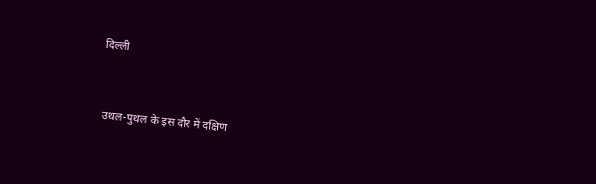दिल्ली


 उथल-पुथल के इस दौर में दक्षिण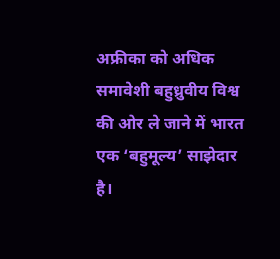अफ्रीका को अधिक समावेशी बहुध्रुवीय विश्व की ओर ले जाने में भारत एक ‘बहुमूल्य’ साझेदार है।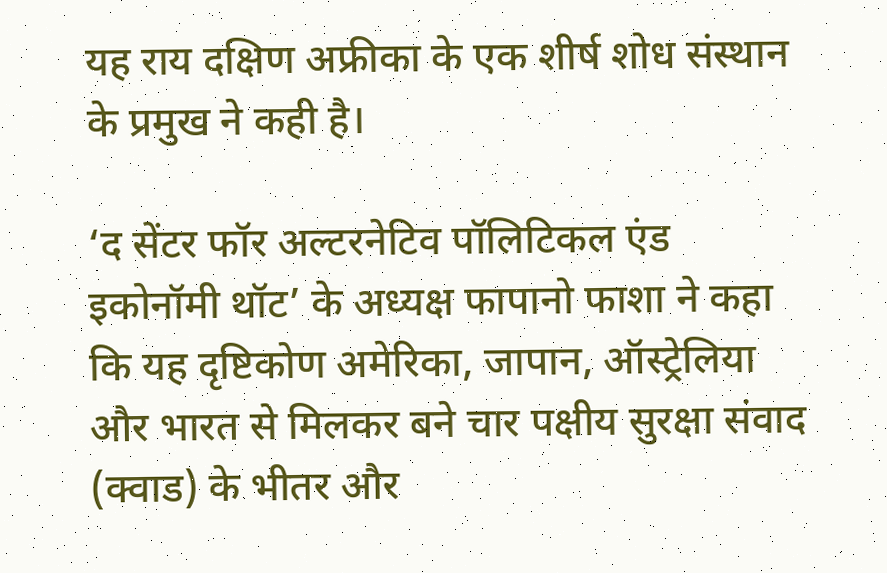यह राय दक्षिण अफ्रीका के एक शीर्ष शोध संस्थान के प्रमुख ने कही है।

‘द सेंटर फॉर अल्टरनेटिव पॉलिटिकल एंड इकोनॉमी थॉट’ के अध्यक्ष फापानो फाशा ने कहा कि यह दृष्टिकोण अमेरिका, जापान, ऑस्ट्रेलिया और भारत से मिलकर बने चार पक्षीय सुरक्षा संवाद (क्वाड) के भीतर और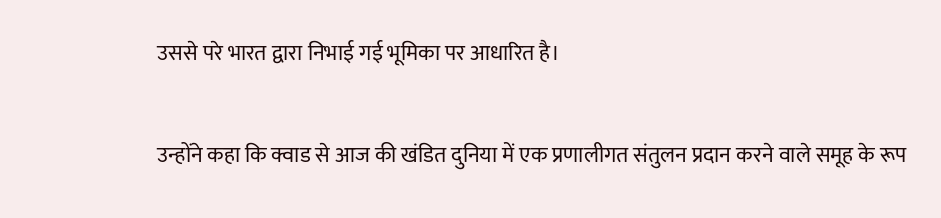उससे परे भारत द्वारा निभाई गई भूमिका पर आधारित है।

उन्होंने कहा कि क्वाड से आज की खंडित दुनिया में एक प्रणालीगत संतुलन प्रदान करने वाले समूह के रूप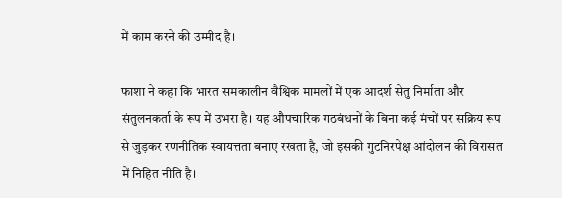में काम करने की उम्मीद है।

फाशा ने कहा कि भारत समकालीन वैश्विक मामलों में एक आदर्श सेतु निर्माता और संतुलनकर्ता के रूप में उभरा है। यह औपचारिक गठबंधनों के बिना कई मंचों पर सक्रिय रूप से जुड़कर रणनीतिक स्वायत्तता बनाए रखता है, जो इसकी गुटनिरपेक्ष आंदोलन की विरासत में निहित नीति है।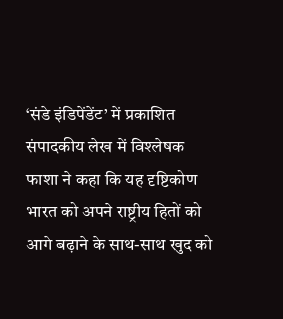‘संडे इंडिपेंडेंट’ में प्रकाशित संपादकीय लेख में विश्लेषक फाशा ने कहा कि यह दृष्टिकोण भारत को अपने राष्ट्रीय हितों को आगे बढ़ाने के साथ-साथ खुद को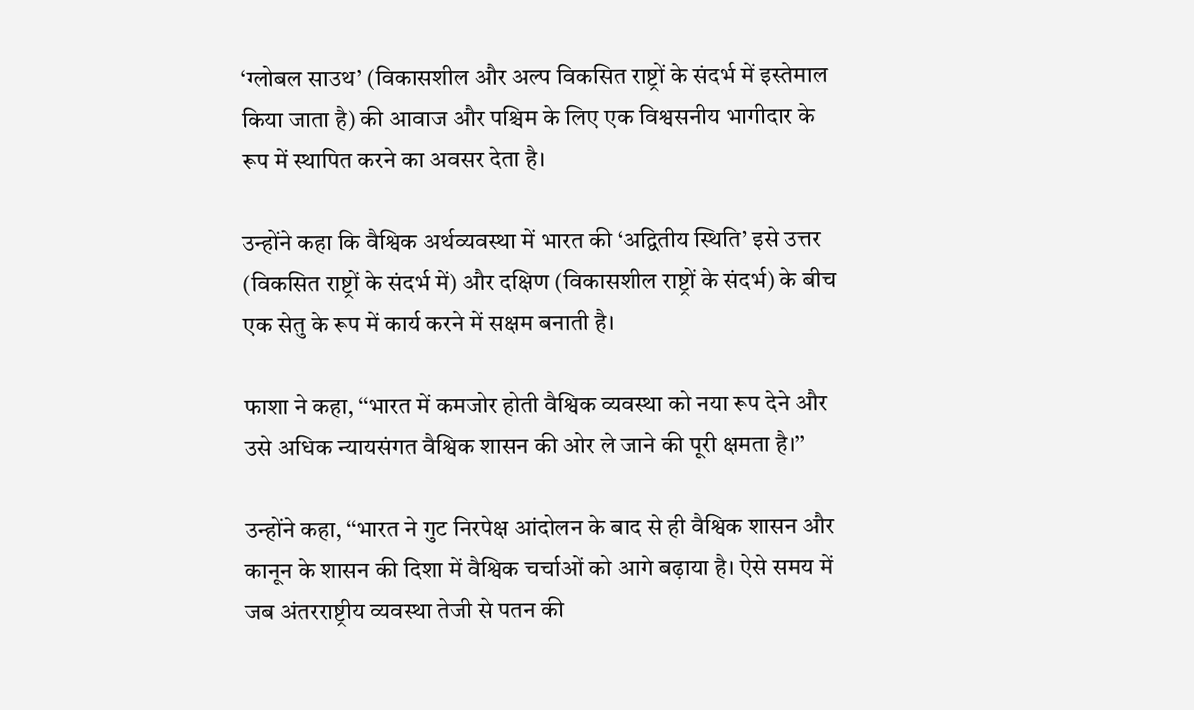‘ग्लोबल साउथ’ (विकासशील और अल्प विकसित राष्ट्रों के संदर्भ में इस्तेमाल किया जाता है) की आवाज और पश्चिम के लिए एक विश्वसनीय भागीदार के रूप में स्थापित करने का अवसर देता है।

उन्होंने कहा कि वैश्विक अर्थव्यवस्था में भारत की ‘अद्वितीय स्थिति’ इसे उत्तर (विकसित राष्ट्रों के संदर्भ में) और दक्षिण (विकासशील राष्ट्रों के संदर्भ) के बीच एक सेतु के रूप में कार्य करने में सक्षम बनाती है।

फाशा ने कहा, ‘‘भारत में कमजोर होती वैश्विक व्यवस्था को नया रूप देने और उसे अधिक न्यायसंगत वैश्विक शासन की ओर ले जाने की पूरी क्षमता है।’’

उन्होंने कहा, ‘‘भारत ने गुट निरपेक्ष आंदोलन के बाद से ही वैश्विक शासन और कानून के शासन की दिशा में वैश्विक चर्चाओं को आगे बढ़ाया है। ऐसे समय में जब अंतरराष्ट्रीय व्यवस्था तेजी से पतन की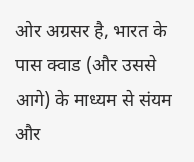ओर अग्रसर है, भारत के पास क्वाड (और उससे आगे) के माध्यम से संयम और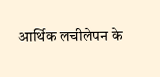आर्थिक लचीलेपन के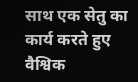साथ एक सेतु का कार्य करते हुए वैश्विक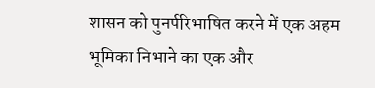शासन को पुनर्परिभाषित करने में एक अहम भूमिका निभाने का एक और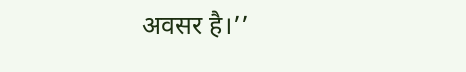अवसर है।’’